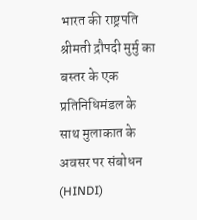भारत की राष्ट्रपति श्रीमती द्रौपदी मुर्मु का बस्तर के एक प्रतिनिधिमंडल के साथ मुलाकात के अवसर पर संबोधन (HINDI)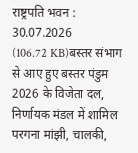राष्ट्रपति भवन : 30.07.2026
(106.72 KB)बस्तर संभाग से आए हुए बस्तर पंडुम 2026 के विजेता दल, निर्णायक मंडल में शामिल परगना मांझी, चालकी,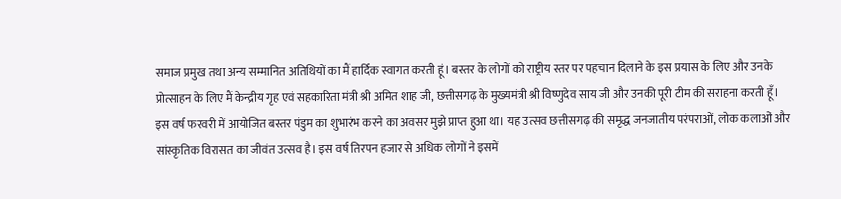समाज प्रमुख तथा अन्य सम्मानित अतिथियों का मैं हार्दिक स्वागत करती हूं। बस्तर के लोगों को राष्ट्रीय स्तर पर पहचान दिलाने के इस प्रयास के लिए और उनके प्रोत्साहन के लिए मैं केन्द्रीय गृह एवं सहकारिता मंत्री श्री अमित शाह जी, छत्तीसगढ़ के मुख्यमंत्री श्री विष्णुदेव साय जी और उनकी पूरी टीम की सराहना करती हूँ।
इस वर्ष फरवरी में आयोजित बस्तर पंडुम का शुभारंभ करने का अवसर मुझे प्राप्त हुआ था। यह उत्सव छत्तीसगढ़ की समृद्ध जनजातीय परंपराओं, लोक कलाओं और सांस्कृतिक विरासत का जीवंत उत्सव है। इस वर्ष तिरपन हजार से अधिक लोगों ने इसमें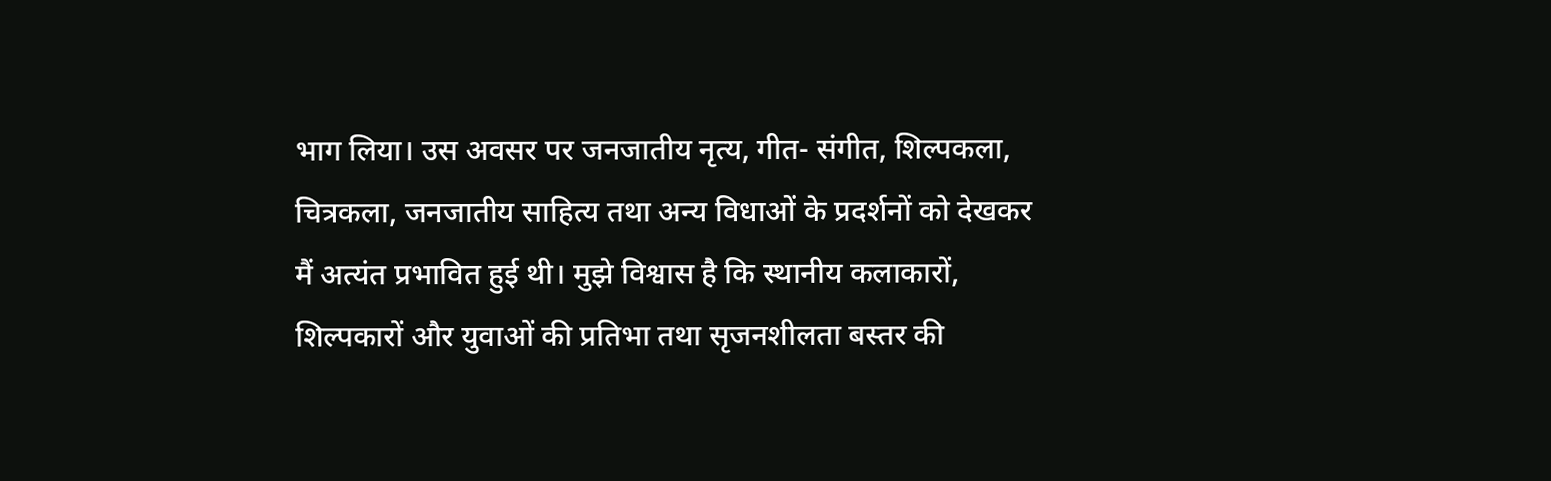भाग लिया। उस अवसर पर जनजातीय नृत्य, गीत- संगीत, शिल्पकला, चित्रकला, जनजातीय साहित्य तथा अन्य विधाओं के प्रदर्शनों को देखकर मैं अत्यंत प्रभावित हुई थी। मुझे विश्वास है कि स्थानीय कलाकारों, शिल्पकारों और युवाओं की प्रतिभा तथा सृजनशीलता बस्तर की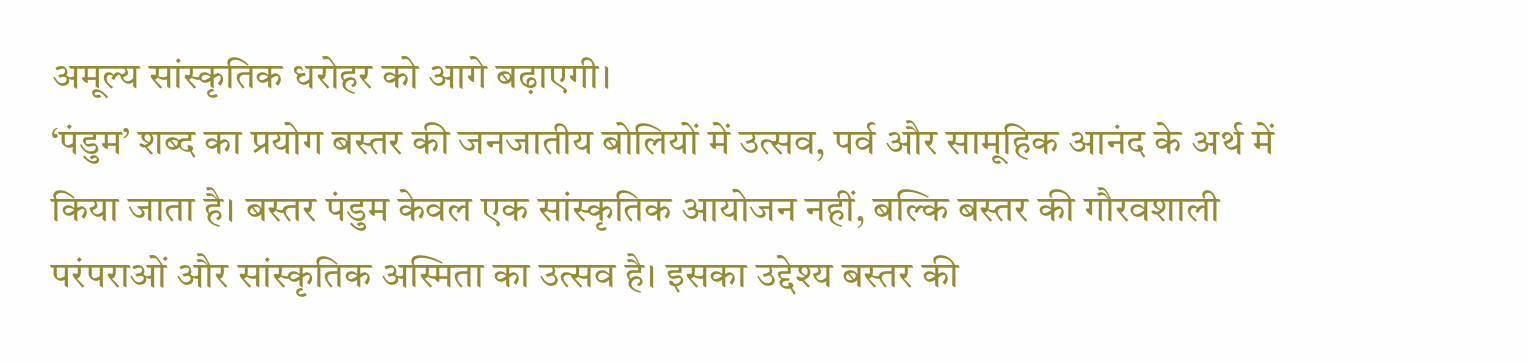अमूल्य सांस्कृतिक धरोहर को आगे बढ़ाएगी।
‘पंडुम’ शब्द का प्रयोग बस्तर की जनजातीय बोलियों में उत्सव, पर्व और सामूहिक आनंद के अर्थ में किया जाता है। बस्तर पंडुम केवल एक सांस्कृतिक आयोजन नहीं, बल्कि बस्तर की गौरवशाली परंपराओं और सांस्कृतिक अस्मिता का उत्सव है। इसका उद्देश्य बस्तर की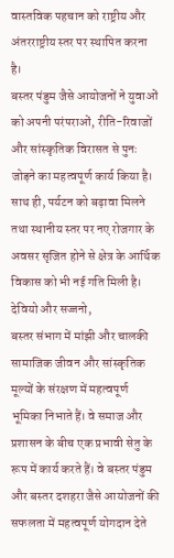वास्तविक पहचान को राष्ट्रीय और अंतरराष्ट्रीय स्तर पर स्थापित करना है।
बस्तर पंडुम जैसे आयोजनों ने युवाओं को अपनी परंपराओं, रीति-रिवाजों और सांस्कृतिक विरासत से पुनः जोड़ने का महत्वपूर्ण कार्य किया है। साथ ही, पर्यटन को बढ़ावा मिलने तथा स्थानीय स्तर पर नए रोजगार के अवसर सृजित होने से क्षेत्र के आर्थिक विकास को भी नई गति मिली है।
देवियो और सज्जनो,
बस्तर संभाग में मांझी और चालकी सामाजिक जीवन और सांस्कृतिक मूल्यों के संरक्षण में महत्वपूर्ण भूमिका निभाते हैं। वे समाज और प्रशासन के बीच एक प्रभावी सेतु के रूप में कार्य करते हैं। वे बस्तर पंडुम और बस्तर दशहरा जैसे आयोजनों की सफलता में महत्वपूर्ण योगदान देते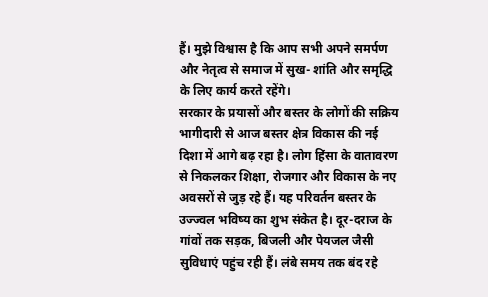हैं। मुझे विश्वास है कि आप सभी अपने समर्पण और नेतृत्व से समाज में सुख- शांति और समृद्धि के लिए कार्य करते रहेंगे।
सरकार के प्रयासों और बस्तर के लोगों की सक्रिय भागीदारी से आज बस्तर क्षेत्र विकास की नई दिशा में आगे बढ़ रहा है। लोग हिंसा के वातावरण से निकलकर शिक्षा, रोजगार और विकास के नए अवसरों से जुड़ रहे हैं। यह परिवर्तन बस्तर के उज्ज्वल भविष्य का शुभ संकेत है। दूर-दराज के गांवों तक सड़क, बिजली और पेयजल जैसी सुविधाएं पहुंच रही हैं। लंबे समय तक बंद रहे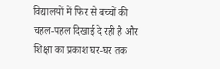विद्यालयों में फिर से बच्चों की चहल-पहल दिखाई दे रही है और शिक्षा का प्रकाश घर-घर तक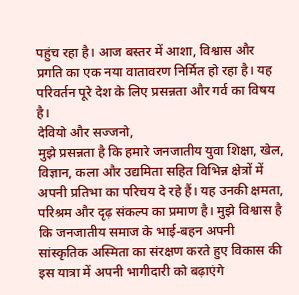पहुंच रहा है। आज बस्तर में आशा, विश्वास और प्रगति का एक नया वातावरण निर्मित हो रहा है। यह परिवर्तन पूरे देश के लिए प्रसन्नता और गर्व का विषय है।
देवियो और सज्जनो,
मुझे प्रसन्नता है कि हमारे जनजातीय युवा शिक्षा, खेल, विज्ञान, कला और उद्यमिता सहित विभिन्न क्षेत्रों में अपनी प्रतिभा का परिचय दे रहे हैं। यह उनकी क्षमता, परिश्रम और दृढ़ संकल्प का प्रमाण है। मुझे विश्वास है कि जनजातीय समाज के भाई-बहन अपनी सांस्कृतिक अस्मिता का संरक्षण करते हुए विकास की इस यात्रा में अपनी भागीदारी को बढ़ाएंगे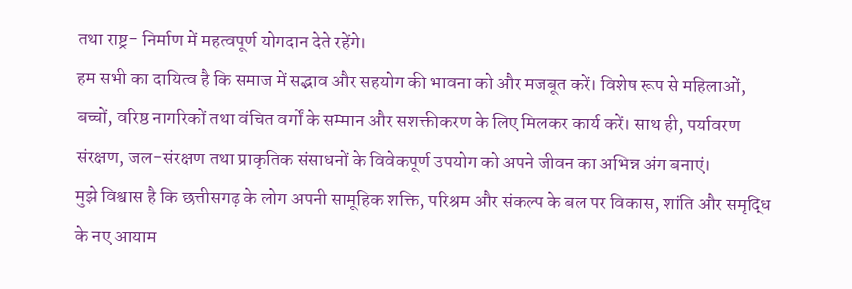तथा राष्ट्र- निर्माण में महत्वपूर्ण योगदान देते रहेंगे।
हम सभी का दायित्व है कि समाज में सद्भाव और सहयोग की भावना को और मजबूत करें। विशेष रूप से महिलाओं, बच्चों, वरिष्ठ नागरिकों तथा वंचित वर्गों के सम्मान और सशक्तीकरण के लिए मिलकर कार्य करें। साथ ही, पर्यावरण संरक्षण, जल-संरक्षण तथा प्राकृतिक संसाधनों के विवेकपूर्ण उपयोग को अपने जीवन का अभिन्न अंग बनाएं।
मुझे विश्वास है कि छत्तीसगढ़ के लोग अपनी सामूहिक शक्ति, परिश्रम और संकल्प के बल पर विकास, शांति और समृद्धि के नए आयाम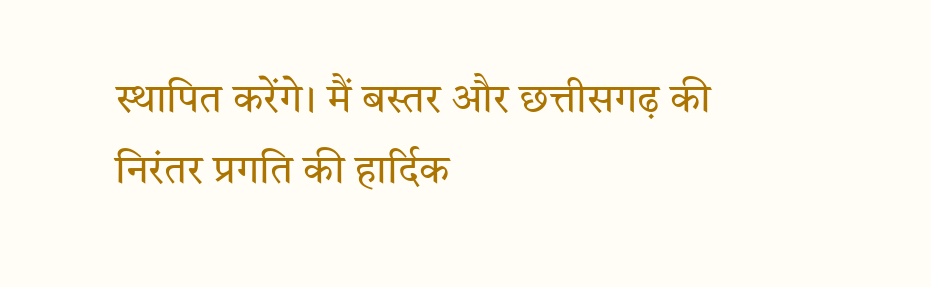स्थापित करेंगे। मैं बस्तर और छत्तीसगढ़ की निरंतर प्रगति की हार्दिक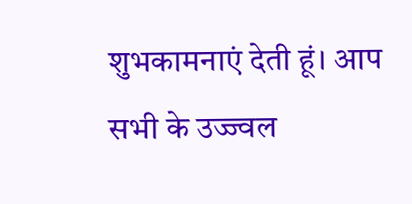शुभकामनाएं देती हूं। आप सभी के उज्ज्वल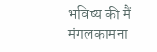भविष्य की मैं मंगलकामना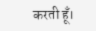करती हूँ।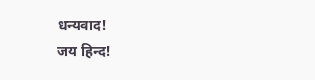धन्यवाद!
जय हिन्द!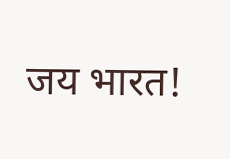जय भारत!